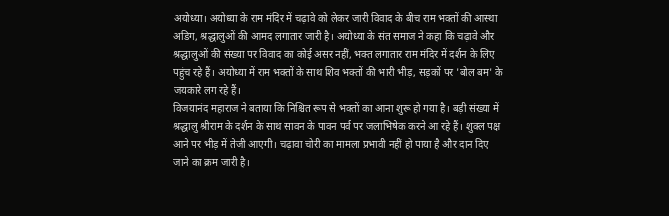अयोध्या। अयोध्या के राम मंदिर में चढ़ावे को लेकर जारी विवाद के बीच राम भक्तों की आस्था अडिग, श्रद्धालुओं की आमद लगातार जारी है। अयोध्या के संत समाज ने कहा कि चढ़ावे और श्रद्धालुओं की संख्या पर विवाद का कोई असर नहीं, भक्त लगातार राम मंदिर में दर्शन के लिए पहुंच रहे हैं। अयोध्या में राम भक्तों के साथ शिव भक्तों की भारी भीड़, सड़कों पर 'बोल बम' के जयकारे लग रहे हैं।
विजयानंद महाराज ने बताया कि निश्चित रूप से भक्तों का आना शुरू हो गया है। बड़ी संख्या में श्रद्धालु श्रीराम के दर्शन के साथ सावन के पावन पर्व पर जलाभिषेक करने आ रहे हैं। शुक्ल पक्ष आने पर भीड़ में तेजी आएगी। चढ़ावा चोरी का मामला प्रभावी नहीं हो पाया है और दान दिए जाने का क्रम जारी है।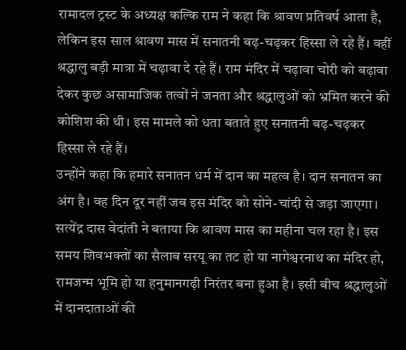रामादल ट्रस्ट के अध्यक्ष कल्कि राम ने कहा कि श्रावण प्रतिवर्ष आता है, लेकिन इस साल श्रावण मास में सनातनी बढ़-चढ़कर हिस्सा ले रहे हैं। वहीं श्रद्धालु बड़ी मात्रा में चढ़ावा दे रहे हैं। राम मंदिर में चढ़ावा चोरी को बढ़ावा देकर कुछ असामाजिक तत्वों ने जनता और श्रद्धालुओं को भ्रमित करने की कोशिश की थी। इस मामले को धता बताते हुए सनातनी बढ़-चढ़कर हिस्सा ले रहे हैं।
उन्होंने कहा कि हमारे सनातन धर्म में दान का महत्व है। दान सनातन का अंग है। वह दिन दूर नहीं जब इस मंदिर को सोने-चांदी से जड़ा जाएगा। सत्येंद्र दास वेदांती ने बताया कि श्रावण मास का महीना चल रहा है। इस समय शिवभक्तों का सैलाब सरयू का तट हो या नागेश्वरनाथ का मंदिर हो, रामजन्म भूमि हो या हनुमानगढ़ी निरंतर बना हुआ है। इसी बीच श्रद्धालुओं में दानदाताओं की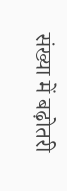संख्या में बढ़ोतरी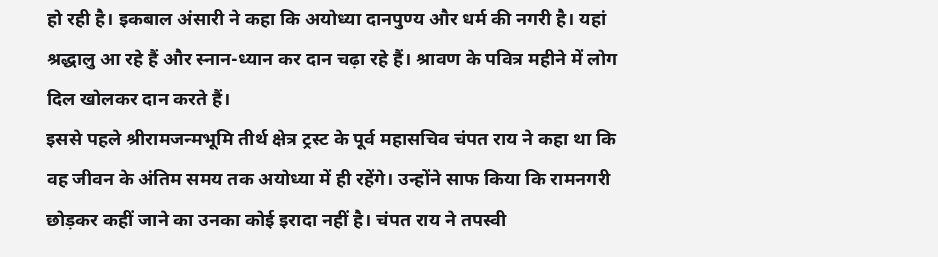हो रही है। इकबाल अंसारी ने कहा कि अयोध्या दानपुण्य और धर्म की नगरी है। यहां श्रद्धालु आ रहे हैं और स्नान-ध्यान कर दान चढ़ा रहे हैं। श्रावण के पवित्र महीने में लोग दिल खोलकर दान करते हैं।
इससे पहले श्रीरामजन्मभूमि तीर्थ क्षेत्र ट्रस्ट के पूर्व महासचिव चंपत राय ने कहा था कि वह जीवन के अंतिम समय तक अयोध्या में ही रहेंगे। उन्होंने साफ किया कि रामनगरी छोड़कर कहीं जाने का उनका कोई इरादा नहीं है। चंपत राय ने तपस्वी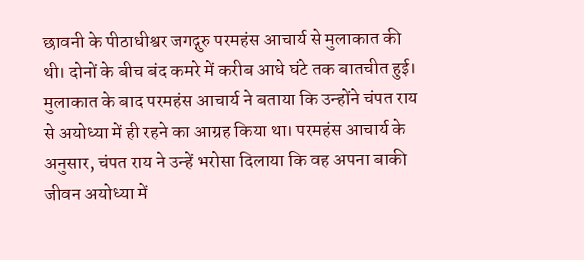छावनी के पीठाधीश्वर जगद्गुरु परमहंस आचार्य से मुलाकात की थी। दोनों के बीच बंद कमरे में करीब आधे घंटे तक बातचीत हुई। मुलाकात के बाद परमहंस आचार्य ने बताया कि उन्होंने चंपत राय से अयोध्या में ही रहने का आग्रह किया था। परमहंस आचार्य के अनुसार, चंपत राय ने उन्हें भरोसा दिलाया कि वह अपना बाकी जीवन अयोध्या में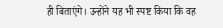ही बिताएंगे। उन्होंने यह भी स्पष्ट किया कि वह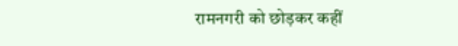रामनगरी को छोड़कर कहीं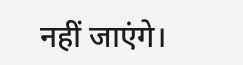नहीं जाएंगे।